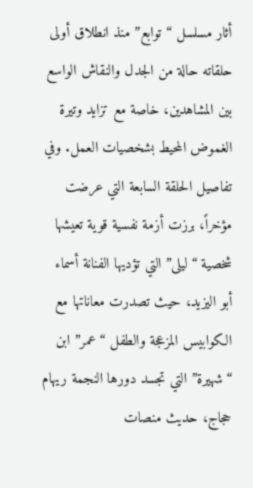أثار مسلسل “توابع” منذ انطلاق أولى حلقاته حالة من الجدل والنقاش الواسع بين المشاهدين، خاصة مع تزايد وتيرة الغموض المحيط بشخصيات العمل. وفي تفاصيل الحلقة السابعة التي عرضت مؤخراً، برزت أزمة نفسية قوية تعيشها شخصية “ليلى” التي تؤديها الفنانة أسماء أبو اليزيد، حيث تصدرت معاناتها مع الكوابيس المزعجة والطفل “عمر” ابن “شهيرة” التي تجسد دورها النجمة ريهام حجاج، حديث منصات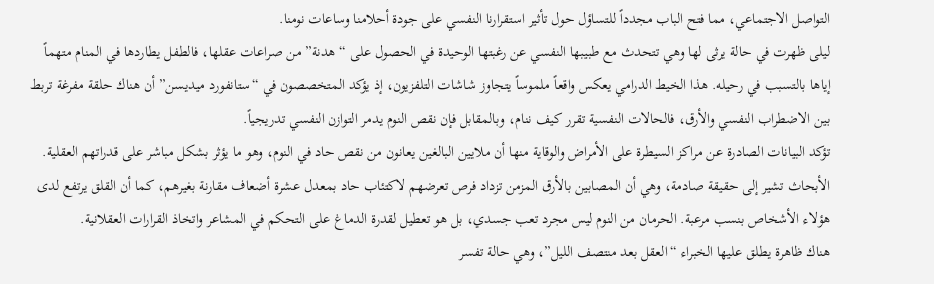التواصل الاجتماعي، مما فتح الباب مجدداً للتساؤل حول تأثير استقرارنا النفسي على جودة أحلامنا وساعات نومنا.
ليلى ظهرت في حالة يرثى لها وهي تتحدث مع طبيبها النفسي عن رغبتها الوحيدة في الحصول على “هدنة” من صراعات عقلها، فالطفل يطاردها في المنام متهماً إياها بالتسبب في رحيله. هذا الخيط الدرامي يعكس واقعاً ملموساً يتجاوز شاشات التلفزيون، إذ يؤكد المتخصصون في “ستانفورد ميديسن” أن هناك حلقة مفرغة تربط بين الاضطراب النفسي والأرق، فالحالات النفسية تقرر كيف ننام، وبالمقابل فإن نقص النوم يدمر التوازن النفسي تدريجياً.
تؤكد البيانات الصادرة عن مراكز السيطرة على الأمراض والوقاية منها أن ملايين البالغين يعانون من نقص حاد في النوم، وهو ما يؤثر بشكل مباشر على قدراتهم العقلية. الأبحاث تشير إلى حقيقة صادمة، وهي أن المصابين بالأرق المزمن تزداد فرص تعرضهم لاكتئاب حاد بمعدل عشرة أضعاف مقارنة بغيرهم، كما أن القلق يرتفع لدى هؤلاء الأشخاص بنسب مرعبة. الحرمان من النوم ليس مجرد تعب جسدي، بل هو تعطيل لقدرة الدماغ على التحكم في المشاعر واتخاذ القرارات العقلانية.
هناك ظاهرة يطلق عليها الخبراء “العقل بعد منتصف الليل”، وهي حالة تفسر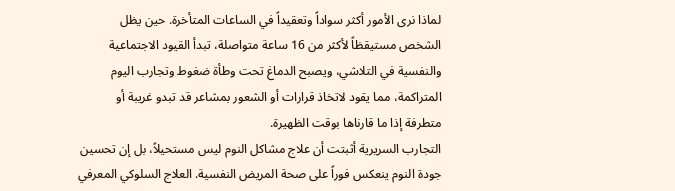لماذا نرى الأمور أكثر سواداً وتعقيداً في الساعات المتأخرة. حين يظل الشخص مستيقظاً لأكثر من 16 ساعة متواصلة، تبدأ القيود الاجتماعية والنفسية في التلاشي، ويصبح الدماغ تحت وطأة ضغوط وتجارب اليوم المتراكمة، مما يقود لاتخاذ قرارات أو الشعور بمشاعر قد تبدو غريبة أو متطرفة إذا ما قارناها بوقت الظهيرة.
التجارب السريرية أثبتت أن علاج مشاكل النوم ليس مستحيلاً، بل إن تحسين جودة النوم ينعكس فوراً على صحة المريض النفسية. العلاج السلوكي المعرفي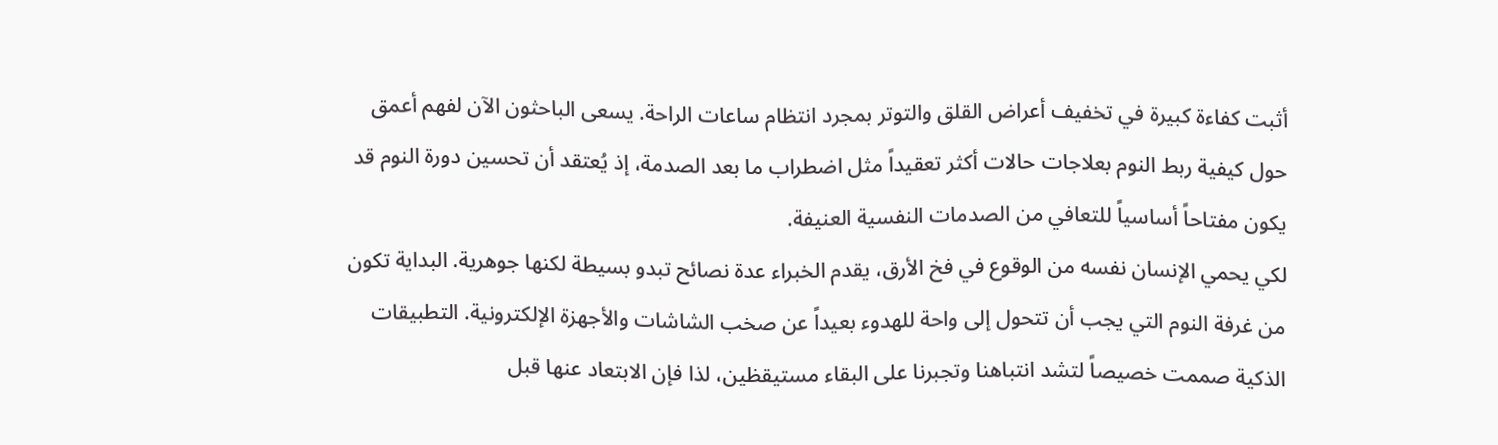أثبت كفاءة كبيرة في تخفيف أعراض القلق والتوتر بمجرد انتظام ساعات الراحة. يسعى الباحثون الآن لفهم أعمق حول كيفية ربط النوم بعلاجات حالات أكثر تعقيداً مثل اضطراب ما بعد الصدمة، إذ يُعتقد أن تحسين دورة النوم قد يكون مفتاحاً أساسياً للتعافي من الصدمات النفسية العنيفة.
لكي يحمي الإنسان نفسه من الوقوع في فخ الأرق، يقدم الخبراء عدة نصائح تبدو بسيطة لكنها جوهرية. البداية تكون من غرفة النوم التي يجب أن تتحول إلى واحة للهدوء بعيداً عن صخب الشاشات والأجهزة الإلكترونية. التطبيقات الذكية صممت خصيصاً لتشد انتباهنا وتجبرنا على البقاء مستيقظين، لذا فإن الابتعاد عنها قبل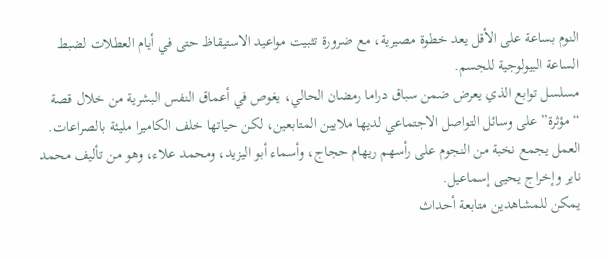النوم بساعة على الأقل يعد خطوة مصيرية، مع ضرورة تثبيت مواعيد الاستيقاظ حتى في أيام العطلات لضبط الساعة البيولوجية للجسم.
مسلسل توابع الذي يعرض ضمن سباق دراما رمضان الحالي، يغوص في أعماق النفس البشرية من خلال قصة “مؤثرة” على وسائل التواصل الاجتماعي لديها ملايين المتابعين، لكن حياتها خلف الكاميرا مليئة بالصراعات. العمل يجمع نخبة من النجوم على رأسهم ريهام حجاج، وأسماء أبو اليزيد، ومحمد علاء، وهو من تأليف محمد ناير وإخراج يحيى إسماعيل.
يمكن للمشاهدين متابعة أحداث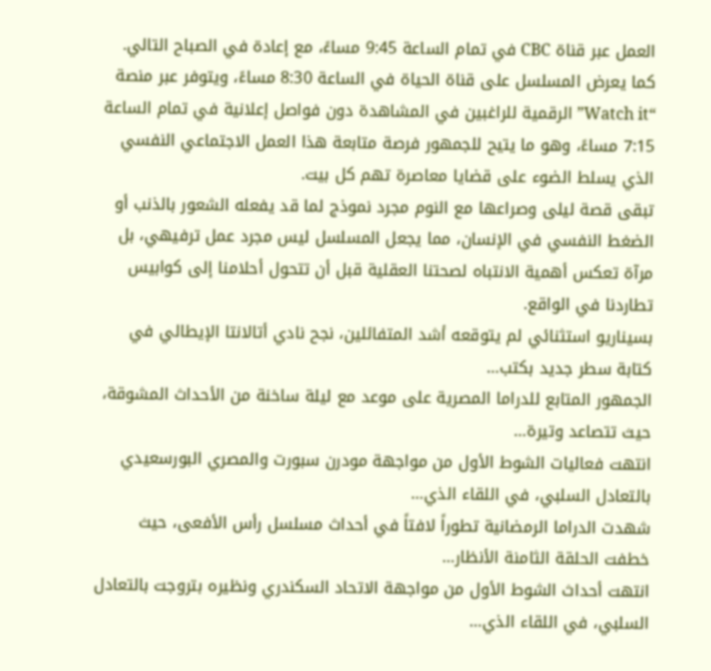العمل عبر قناة CBC في تمام الساعة 9:45 مساءً، مع إعادة في الصباح التالي. كما يعرض المسلسل على قناة الحياة في الساعة 8:30 مساءً، ويتوفر عبر منصة “Watch it” الرقمية للراغبين في المشاهدة دون فواصل إعلانية في تمام الساعة 7:15 مساءً، وهو ما يتيح للجمهور فرصة متابعة هذا العمل الاجتماعي النفسي الذي يسلط الضوء على قضايا معاصرة تهم كل بيت.
تبقى قصة ليلى وصراعها مع النوم مجرد نموذج لما قد يفعله الشعور بالذنب أو الضغط النفسي في الإنسان، مما يجعل المسلسل ليس مجرد عمل ترفيهي، بل مرآة تعكس أهمية الانتباه لصحتنا العقلية قبل أن تتحول أحلامنا إلى كوابيس تطاردنا في الواقع.
بسيناريو استثنائي لم يتوقعه أشد المتفائلين، نجح نادي أتالانتا الإيطالي في كتابة سطر جديد بكتب…
الجمهور المتابع للدراما المصرية على موعد مع ليلة ساخنة من الأحداث المشوقة، حيث تتصاعد وتيرة…
انتهت فعاليات الشوط الأول من مواجهة مودرن سبورت والمصري البورسعيدي بالتعادل السلبي، في اللقاء الذي…
شهدت الدراما الرمضانية تطوراً لافتاً في أحداث مسلسل رأس الأفعى، حيث خطفت الحلقة الثامنة الأنظار…
انتهت أحداث الشوط الأول من مواجهة الاتحاد السكندري ونظيره بتروجت بالتعادل السلبي، في اللقاء الذي…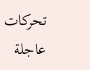تحركات عاجلة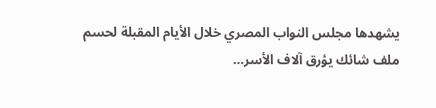يشهدها مجلس النواب المصري خلال الأيام المقبلة لحسم ملف شائك يؤرق آلاف الأسر…